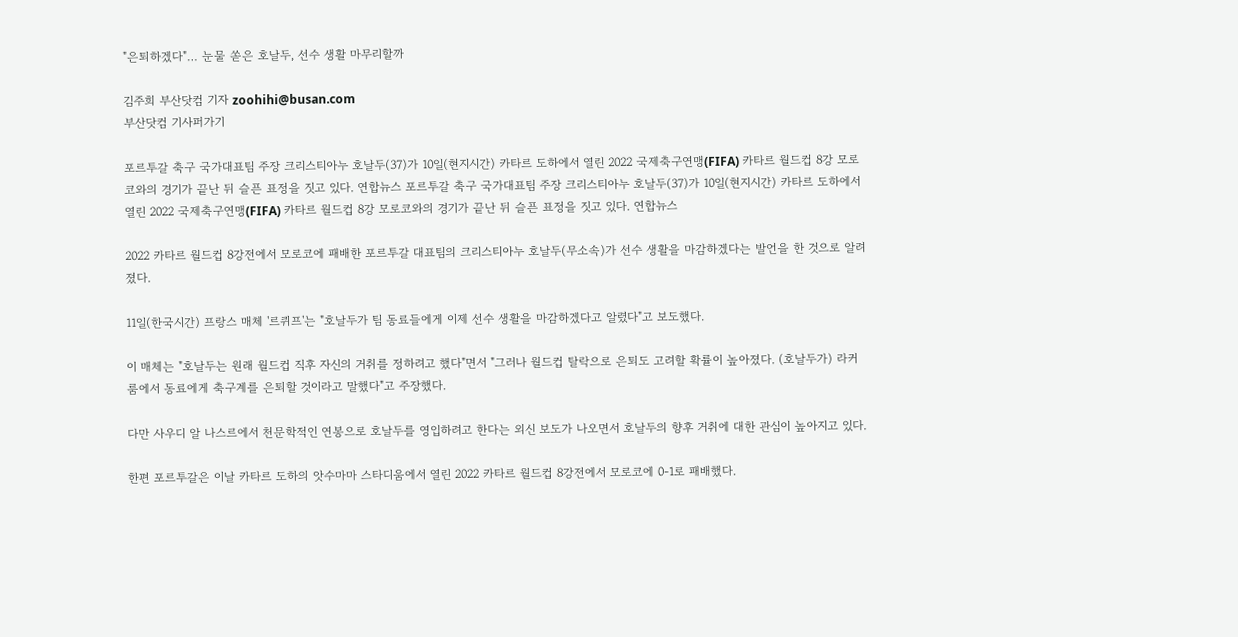"은퇴하겠다"… 눈물 쏟은 호날두, 선수 생활 마무리할까

김주희 부산닷컴 기자 zoohihi@busan.com
부산닷컴 기사퍼가기

포르투갈 축구 국가대표팀 주장 크리스티아누 호날두(37)가 10일(현지시간) 카타르 도하에서 열린 2022 국제축구연맹(FIFA) 카타르 월드컵 8강 모로코와의 경기가 끝난 뒤 슬픈 표정을 짓고 있다. 연합뉴스 포르투갈 축구 국가대표팀 주장 크리스티아누 호날두(37)가 10일(현지시간) 카타르 도하에서 열린 2022 국제축구연맹(FIFA) 카타르 월드컵 8강 모로코와의 경기가 끝난 뒤 슬픈 표정을 짓고 있다. 연합뉴스

2022 카타르 월드컵 8강전에서 모로코에 패배한 포르투갈 대표팀의 크리스티아누 호날두(무소속)가 선수 생활을 마감하겠다는 발언을 한 것으로 알려졌다.

11일(한국시간) 프랑스 매체 '르퀴프'는 "호날두가 팀 동료들에게 이제 선수 생활을 마감하겠다고 알렸다"고 보도했다.

이 매체는 "호날두는 원래 월드컵 직후 자신의 거취를 정하려고 했다"면서 "그러나 월드컵 탈락으로 은퇴도 고려할 확률이 높아졌다. (호날두가) 라커룸에서 동료에게 축구계를 은퇴할 것이라고 말했다"고 주장했다.

다만 사우디 알 나스르에서 천문학적인 연봉으로 호날두를 영입하려고 한다는 외신 보도가 나오면서 호날두의 향후 거취에 대한 관심이 높아지고 있다.

한편 포르투갈은 이날 카타르 도하의 앗수마마 스타디움에서 열린 2022 카타르 월드컵 8강전에서 모로코에 0-1로 패배했다.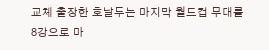교체 출장한 호날두는 마지막 월드컵 무대를 8강으로 마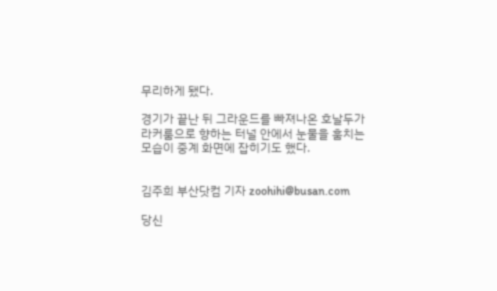무리하게 됐다.

경기가 끝난 뒤 그라운드를 빠져나온 호날두가 라커룸으로 향하는 터널 안에서 눈물을 훔치는 모습이 중계 화면에 잡히기도 했다.


김주희 부산닷컴 기자 zoohihi@busan.com

당신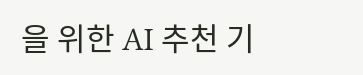을 위한 AI 추천 기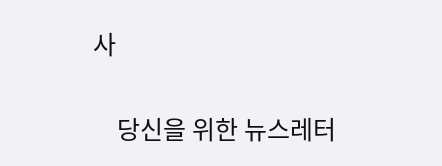사

    당신을 위한 뉴스레터